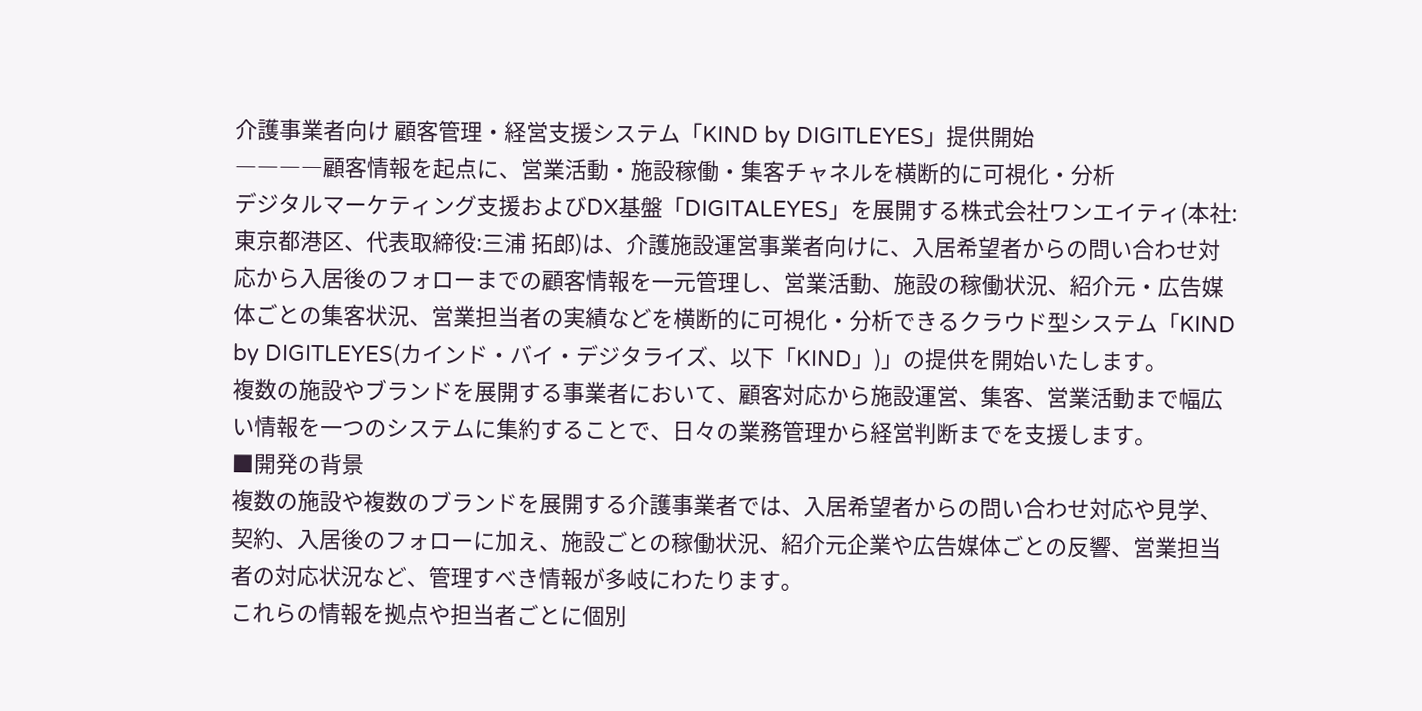介護事業者向け 顧客管理・経営支援システム「KIND by DIGITLEYES」提供開始
――――顧客情報を起点に、営業活動・施設稼働・集客チャネルを横断的に可視化・分析
デジタルマーケティング支援およびDX基盤「DIGITALEYES」を展開する株式会社ワンエイティ(本社:東京都港区、代表取締役:三浦 拓郎)は、介護施設運営事業者向けに、入居希望者からの問い合わせ対応から入居後のフォローまでの顧客情報を一元管理し、営業活動、施設の稼働状況、紹介元・広告媒体ごとの集客状況、営業担当者の実績などを横断的に可視化・分析できるクラウド型システム「KIND by DIGITLEYES(カインド・バイ・デジタライズ、以下「KIND」)」の提供を開始いたします。
複数の施設やブランドを展開する事業者において、顧客対応から施設運営、集客、営業活動まで幅広い情報を一つのシステムに集約することで、日々の業務管理から経営判断までを支援します。
■開発の背景
複数の施設や複数のブランドを展開する介護事業者では、入居希望者からの問い合わせ対応や見学、契約、入居後のフォローに加え、施設ごとの稼働状況、紹介元企業や広告媒体ごとの反響、営業担当者の対応状況など、管理すべき情報が多岐にわたります。
これらの情報を拠点や担当者ごとに個別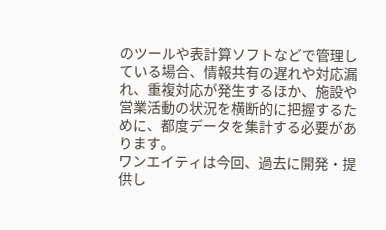のツールや表計算ソフトなどで管理している場合、情報共有の遅れや対応漏れ、重複対応が発生するほか、施設や営業活動の状況を横断的に把握するために、都度データを集計する必要があります。
ワンエイティは今回、過去に開発・提供し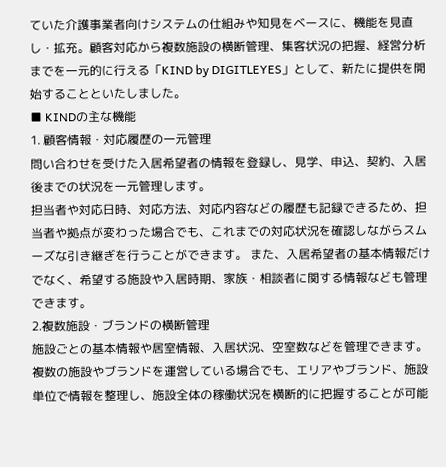ていた介護事業者向けシステムの仕組みや知見をベースに、機能を見直し・拡充。顧客対応から複数施設の横断管理、集客状況の把握、経営分析までを一元的に行える「KIND by DIGITLEYES」として、新たに提供を開始することといたしました。
■ KINDの主な機能
1. 顧客情報・対応履歴の一元管理
問い合わせを受けた入居希望者の情報を登録し、見学、申込、契約、入居後までの状況を一元管理します。
担当者や対応日時、対応方法、対応内容などの履歴も記録できるため、担当者や拠点が変わった場合でも、これまでの対応状況を確認しながらスムーズな引き継ぎを行うことができます。 また、入居希望者の基本情報だけでなく、希望する施設や入居時期、家族・相談者に関する情報なども管理できます。
2.複数施設・ブランドの横断管理
施設ごとの基本情報や居室情報、入居状況、空室数などを管理できます。
複数の施設やブランドを運営している場合でも、エリアやブランド、施設単位で情報を整理し、施設全体の稼働状況を横断的に把握することが可能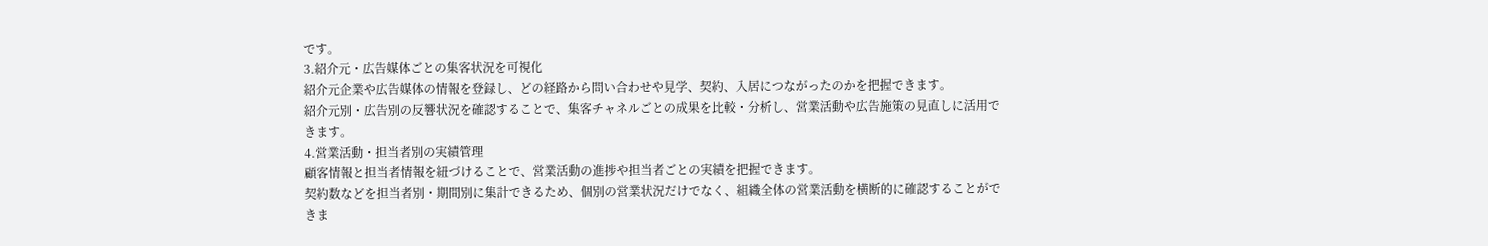です。
3.紹介元・広告媒体ごとの集客状況を可視化
紹介元企業や広告媒体の情報を登録し、どの経路から問い合わせや見学、契約、入居につながったのかを把握できます。
紹介元別・広告別の反響状況を確認することで、集客チャネルごとの成果を比較・分析し、営業活動や広告施策の見直しに活用できます。
4.営業活動・担当者別の実績管理
顧客情報と担当者情報を紐づけることで、営業活動の進捗や担当者ごとの実績を把握できます。
契約数などを担当者別・期間別に集計できるため、個別の営業状況だけでなく、組織全体の営業活動を横断的に確認することができま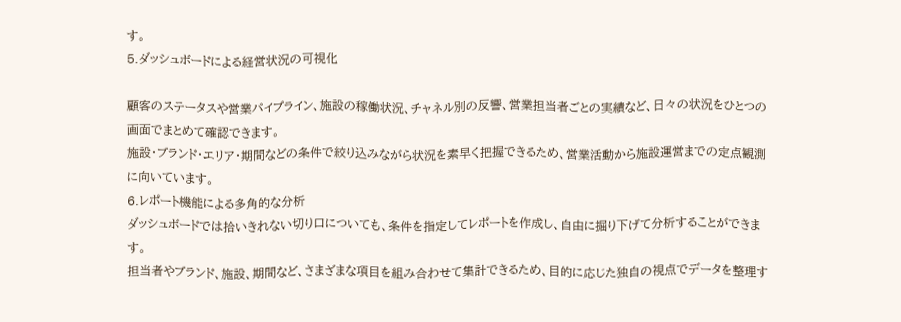す。
5.ダッシュボードによる経営状況の可視化

顧客のステータスや営業パイプライン、施設の稼働状況、チャネル別の反響、営業担当者ごとの実績など、日々の状況をひとつの画面でまとめて確認できます。
施設・ブランド・エリア・期間などの条件で絞り込みながら状況を素早く把握できるため、営業活動から施設運営までの定点観測に向いています。
6.レポート機能による多角的な分析
ダッシュボードでは拾いきれない切り口についても、条件を指定してレポートを作成し、自由に掘り下げて分析することができます。
担当者やブランド、施設、期間など、さまざまな項目を組み合わせて集計できるため、目的に応じた独自の視点でデータを整理す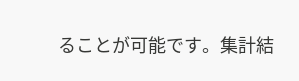ることが可能です。集計結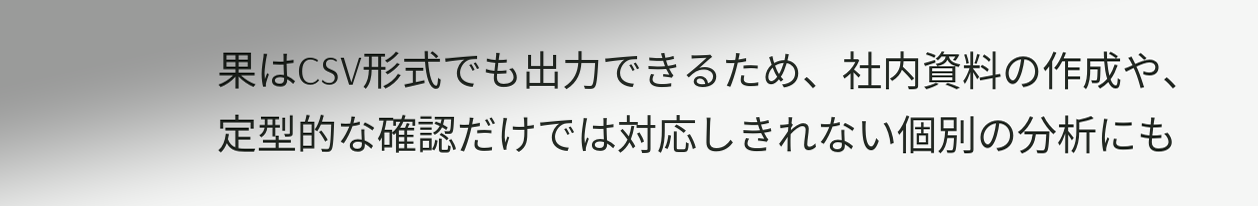果はCSV形式でも出力できるため、社内資料の作成や、定型的な確認だけでは対応しきれない個別の分析にも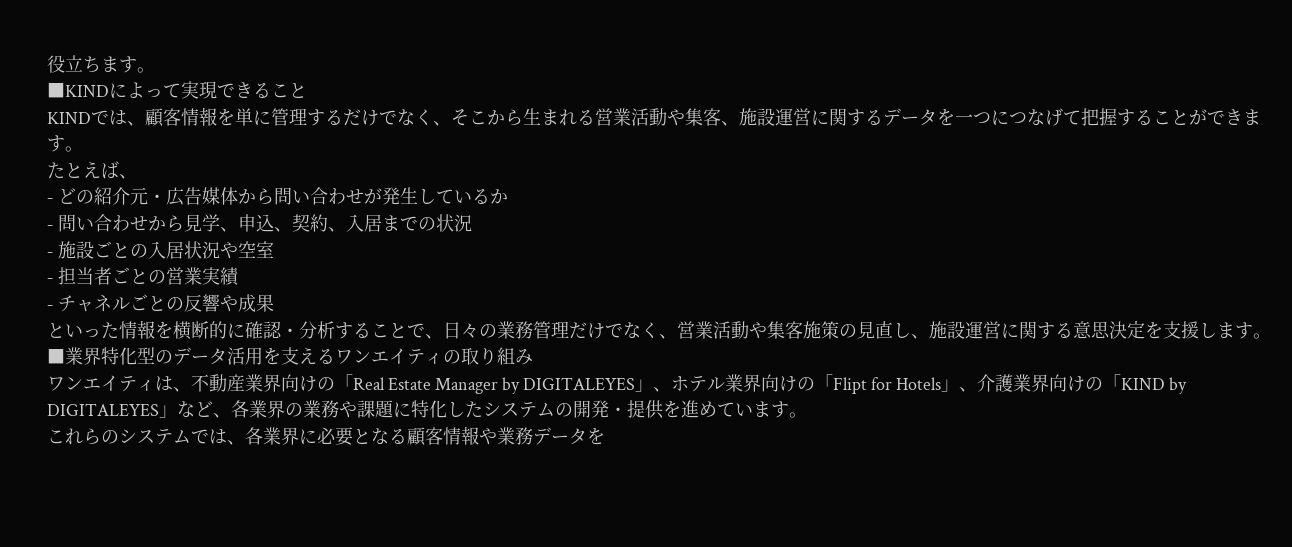役立ちます。
■KINDによって実現できること
KINDでは、顧客情報を単に管理するだけでなく、そこから生まれる営業活動や集客、施設運営に関するデータを一つにつなげて把握することができます。
たとえば、
- どの紹介元・広告媒体から問い合わせが発生しているか
- 問い合わせから見学、申込、契約、入居までの状況
- 施設ごとの入居状況や空室
- 担当者ごとの営業実績
- チャネルごとの反響や成果
といった情報を横断的に確認・分析することで、日々の業務管理だけでなく、営業活動や集客施策の見直し、施設運営に関する意思決定を支援します。
■業界特化型のデータ活用を支えるワンエイティの取り組み
ワンエイティは、不動産業界向けの「Real Estate Manager by DIGITALEYES」、ホテル業界向けの「Flipt for Hotels」、介護業界向けの「KIND by DIGITALEYES」など、各業界の業務や課題に特化したシステムの開発・提供を進めています。
これらのシステムでは、各業界に必要となる顧客情報や業務データを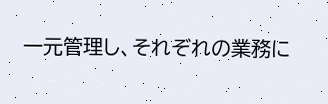一元管理し、それぞれの業務に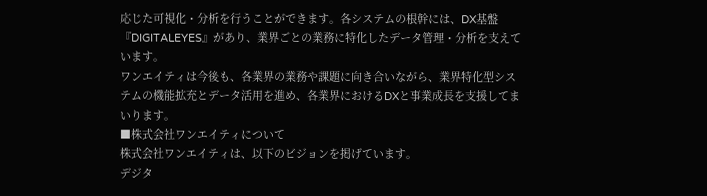応じた可視化・分析を行うことができます。各システムの根幹には、DX基盤『DIGITALEYES』があり、業界ごとの業務に特化したデータ管理・分析を支えています。
ワンエイティは今後も、各業界の業務や課題に向き合いながら、業界特化型システムの機能拡充とデータ活用を進め、各業界におけるDXと事業成長を支援してまいります。
■株式会社ワンエイティについて
株式会社ワンエイティは、以下のビジョンを掲げています。
デジタ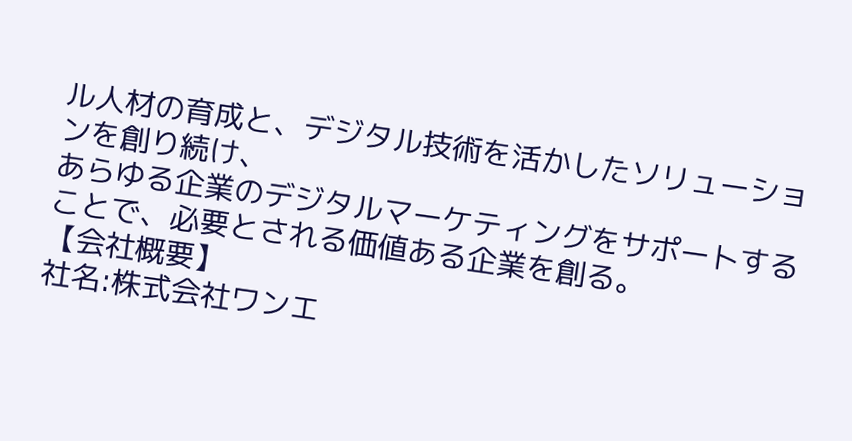ル人材の育成と、デジタル技術を活かしたソリューションを創り続け、
あらゆる企業のデジタルマーケティングをサポートすることで、必要とされる価値ある企業を創る。
【会社概要】
社名:株式会社ワンエ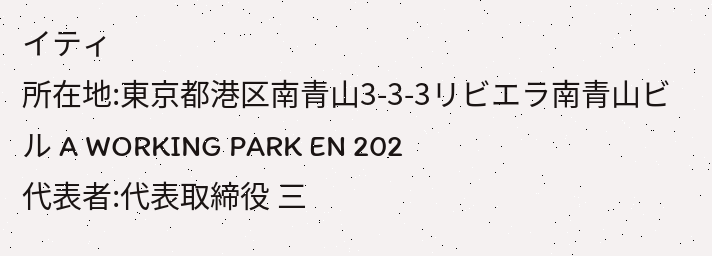イティ
所在地:東京都港区南青山3-3-3リビエラ南青山ビル A WORKING PARK EN 202
代表者:代表取締役 三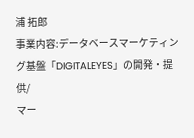浦 拓郎
事業内容:データベースマーケティング基盤「DIGITALEYES」の開発・提供/
マー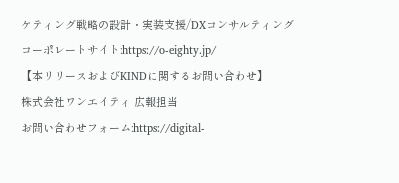ケティング戦略の設計・実装支援/DXコンサルティング
コーポレートサイト:https://o-eighty.jp/
【本リリースおよびKINDに関するお問い合わせ】
株式会社ワンエイティ 広報担当
お問い合わせフォーム:https://digital-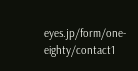eyes.jp/form/one-eighty/contact1